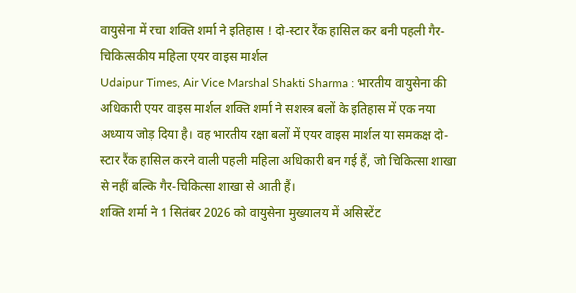वायुसेना में रचा शक्ति शर्मा ने इतिहास ! दो-स्टार रैंक हासिल कर बनी पहली गैर-चिकित्सकीय महिला एयर वाइस मार्शल
Udaipur Times, Air Vice Marshal Shakti Sharma : भारतीय वायुसेना की अधिकारी एयर वाइस मार्शल शक्ति शर्मा ने सशस्त्र बलों के इतिहास में एक नया अध्याय जोड़ दिया है। वह भारतीय रक्षा बलों में एयर वाइस मार्शल या समकक्ष दो-स्टार रैंक हासिल करने वाली पहली महिला अधिकारी बन गई हैं, जो चिकित्सा शाखा से नहीं बल्कि गैर-चिकित्सा शाखा से आती हैं।
शक्ति शर्मा ने 1 सितंबर 2026 को वायुसेना मुख्यालय में असिस्टेंट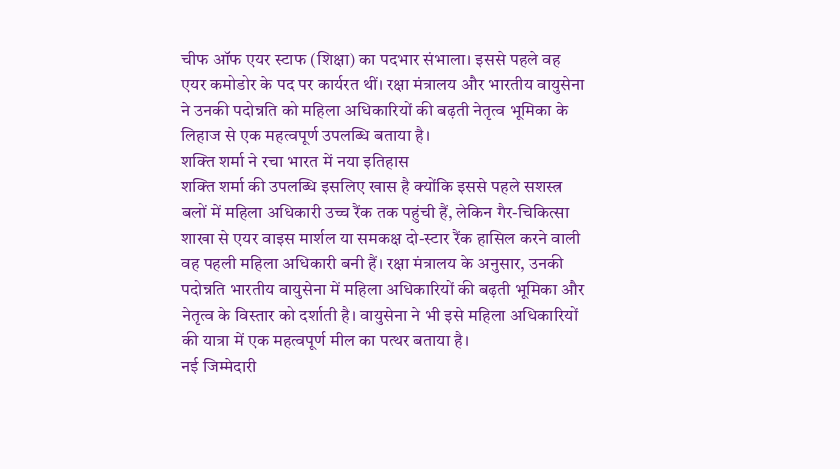चीफ ऑफ एयर स्टाफ (शिक्षा) का पदभार संभाला। इससे पहले वह एयर कमोडोर के पद पर कार्यरत थीं। रक्षा मंत्रालय और भारतीय वायुसेना ने उनकी पदोन्नति को महिला अधिकारियों की बढ़ती नेतृत्व भूमिका के लिहाज से एक महत्वपूर्ण उपलब्धि बताया है।
शक्ति शर्मा ने रचा भारत में नया इतिहास
शक्ति शर्मा की उपलब्धि इसलिए खास है क्योंकि इससे पहले सशस्त्र बलों में महिला अधिकारी उच्च रैंक तक पहुंची हैं, लेकिन गैर-चिकित्सा शाखा से एयर वाइस मार्शल या समकक्ष दो-स्टार रैंक हासिल करने वाली वह पहली महिला अधिकारी बनी हैं। रक्षा मंत्रालय के अनुसार, उनकी पदोन्नति भारतीय वायुसेना में महिला अधिकारियों की बढ़ती भूमिका और नेतृत्व के विस्तार को दर्शाती है। वायुसेना ने भी इसे महिला अधिकारियों की यात्रा में एक महत्वपूर्ण मील का पत्थर बताया है।
नई जिम्मेदारी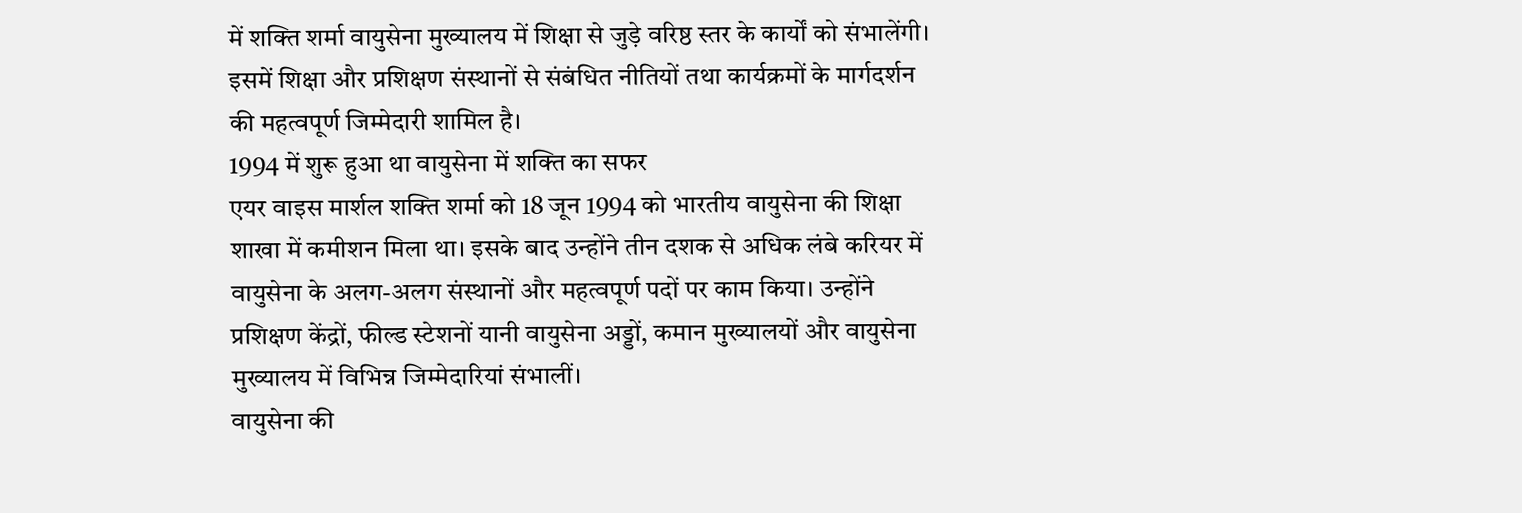में शक्ति शर्मा वायुसेना मुख्यालय में शिक्षा से जुड़े वरिष्ठ स्तर के कार्यों को संभालेंगी। इसमें शिक्षा और प्रशिक्षण संस्थानों से संबंधित नीतियों तथा कार्यक्रमों के मार्गदर्शन की महत्वपूर्ण जिम्मेदारी शामिल है।
1994 में शुरू हुआ था वायुसेना में शक्ति का सफर
एयर वाइस मार्शल शक्ति शर्मा को 18 जून 1994 को भारतीय वायुसेना की शिक्षा शाखा में कमीशन मिला था। इसके बाद उन्होंने तीन दशक से अधिक लंबे करियर में वायुसेना के अलग-अलग संस्थानों और महत्वपूर्ण पदों पर काम किया। उन्होंने प्रशिक्षण केंद्रों, फील्ड स्टेशनों यानी वायुसेना अड्डों, कमान मुख्यालयों और वायुसेना मुख्यालय में विभिन्न जिम्मेदारियां संभालीं।
वायुसेना की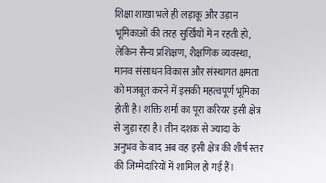शिक्षा शाखा भले ही लड़ाकू और उड़ान भूमिकाओं की तरह सुर्खियों में न रहती हो, लेकिन सैन्य प्रशिक्षण, शैक्षणिक व्यवस्था, मानव संसाधन विकास और संस्थागत क्षमता को मजबूत करने में इसकी महत्वपूर्ण भूमिका होती है। शक्ति शर्मा का पूरा करियर इसी क्षेत्र से जुड़ा रहा है। तीन दशक से ज्यादा के अनुभव के बाद अब वह इसी क्षेत्र की शीर्ष स्तर की जिम्मेदारियों में शामिल हो गई हैं।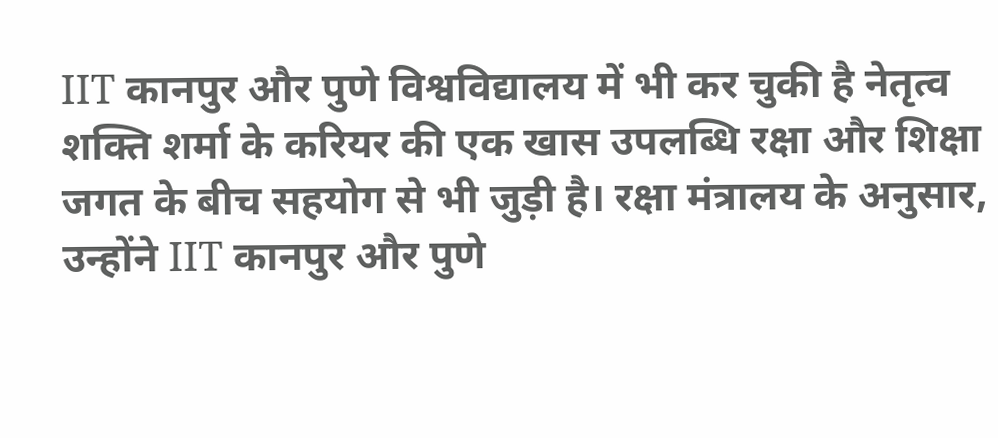IIT कानपुर और पुणे विश्वविद्यालय में भी कर चुकी है नेतृत्व
शक्ति शर्मा के करियर की एक खास उपलब्धि रक्षा और शिक्षा जगत के बीच सहयोग से भी जुड़ी है। रक्षा मंत्रालय के अनुसार, उन्होंने IIT कानपुर और पुणे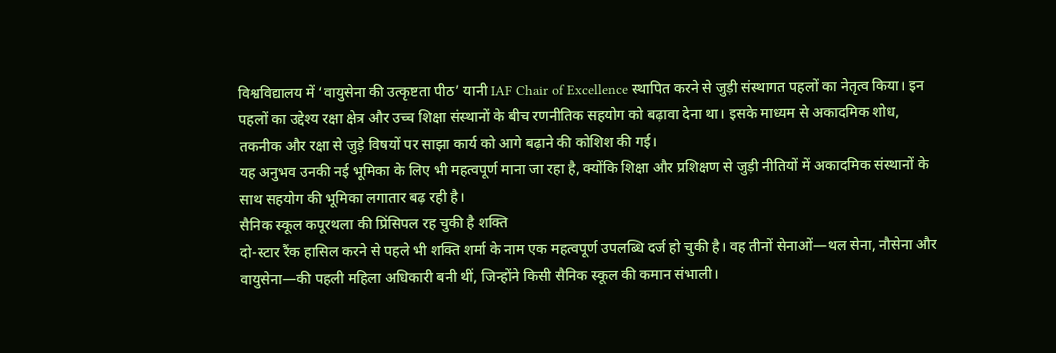विश्वविद्यालय में ‘वायुसेना की उत्कृष्टता पीठ’ यानी IAF Chair of Excellence स्थापित करने से जुड़ी संस्थागत पहलों का नेतृत्व किया। इन पहलों का उद्देश्य रक्षा क्षेत्र और उच्च शिक्षा संस्थानों के बीच रणनीतिक सहयोग को बढ़ावा देना था। इसके माध्यम से अकादमिक शोध, तकनीक और रक्षा से जुड़े विषयों पर साझा कार्य को आगे बढ़ाने की कोशिश की गई।
यह अनुभव उनकी नई भूमिका के लिए भी महत्वपूर्ण माना जा रहा है, क्योंकि शिक्षा और प्रशिक्षण से जुड़ी नीतियों में अकादमिक संस्थानों के साथ सहयोग की भूमिका लगातार बढ़ रही है।
सैनिक स्कूल कपूरथला की प्रिंसिपल रह चुकी है शक्ति
दो-स्टार रैंक हासिल करने से पहले भी शक्ति शर्मा के नाम एक महत्वपूर्ण उपलब्धि दर्ज हो चुकी है। वह तीनों सेनाओं—थल सेना, नौसेना और वायुसेना—की पहली महिला अधिकारी बनी थीं, जिन्होंने किसी सैनिक स्कूल की कमान संभाली।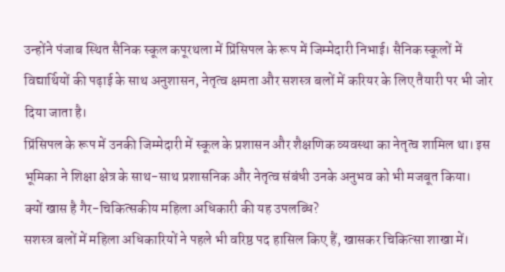उन्होंने पंजाब स्थित सैनिक स्कूल कपूरथला में प्रिंसिपल के रूप में जिम्मेदारी निभाई। सैनिक स्कूलों में विद्यार्थियों की पढ़ाई के साथ अनुशासन, नेतृत्व क्षमता और सशस्त्र बलों में करियर के लिए तैयारी पर भी जोर दिया जाता है।
प्रिंसिपल के रूप में उनकी जिम्मेदारी में स्कूल के प्रशासन और शैक्षणिक व्यवस्था का नेतृत्व शामिल था। इस भूमिका ने शिक्षा क्षेत्र के साथ-साथ प्रशासनिक और नेतृत्व संबंधी उनके अनुभव को भी मजबूत किया।
क्यों खास है गैर-चिकित्सकीय महिला अधिकारी की यह उपलब्धि?
सशस्त्र बलों में महिला अधिकारियों ने पहले भी वरिष्ठ पद हासिल किए हैं, खासकर चिकित्सा शाखा में।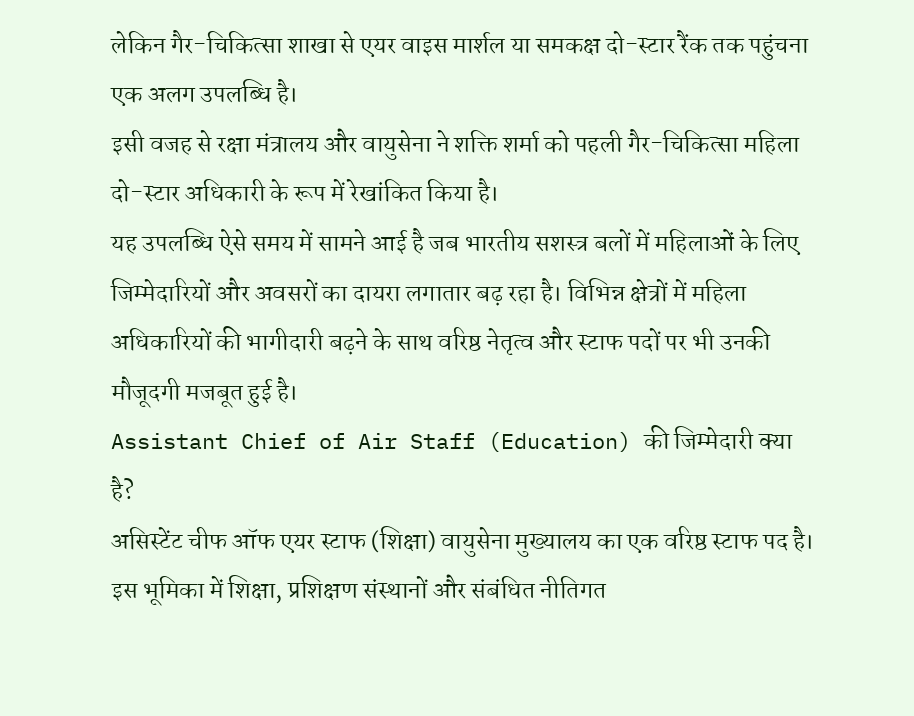लेकिन गैर-चिकित्सा शाखा से एयर वाइस मार्शल या समकक्ष दो-स्टार रैंक तक पहुंचना एक अलग उपलब्धि है।
इसी वजह से रक्षा मंत्रालय और वायुसेना ने शक्ति शर्मा को पहली गैर-चिकित्सा महिला दो-स्टार अधिकारी के रूप में रेखांकित किया है।
यह उपलब्धि ऐसे समय में सामने आई है जब भारतीय सशस्त्र बलों में महिलाओं के लिए जिम्मेदारियों और अवसरों का दायरा लगातार बढ़ रहा है। विभिन्न क्षेत्रों में महिला अधिकारियों की भागीदारी बढ़ने के साथ वरिष्ठ नेतृत्व और स्टाफ पदों पर भी उनकी मौजूदगी मजबूत हुई है।
Assistant Chief of Air Staff (Education) की जिम्मेदारी क्या है?
असिस्टेंट चीफ ऑफ एयर स्टाफ (शिक्षा) वायुसेना मुख्यालय का एक वरिष्ठ स्टाफ पद है। इस भूमिका में शिक्षा, प्रशिक्षण संस्थानों और संबंधित नीतिगत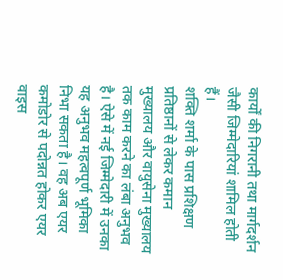कार्यों की निगरानी तथा मार्गदर्शन जैसी जिम्मेदारियां शामिल होती हैं।
शक्ति शर्मा के पास प्रशिक्षण प्रतिष्ठानों से लेकर कमान मुख्यालय और वायुसेना मुख्यालय तक काम करने का लंबा अनुभव है। ऐसे में नई जिम्मेदारी में उनका यह अनुभव महत्वपूर्ण भूमिका निभा सकता है। वह अब एयर कमोडोर से पदोन्नत होकर एयर वाइस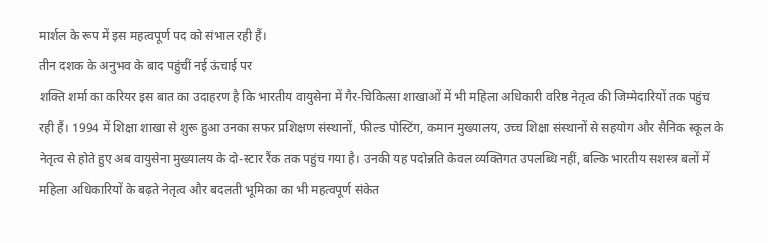मार्शल के रूप में इस महत्वपूर्ण पद को संभाल रही हैं।
तीन दशक के अनुभव के बाद पहुंचीं नई ऊंचाई पर
शक्ति शर्मा का करियर इस बात का उदाहरण है कि भारतीय वायुसेना में गैर-चिकित्सा शाखाओं में भी महिला अधिकारी वरिष्ठ नेतृत्व की जिम्मेदारियों तक पहुंच रही हैं। 1994 में शिक्षा शाखा से शुरू हुआ उनका सफर प्रशिक्षण संस्थानों, फील्ड पोस्टिंग, कमान मुख्यालय, उच्च शिक्षा संस्थानों से सहयोग और सैनिक स्कूल के नेतृत्व से होते हुए अब वायुसेना मुख्यालय के दो-स्टार रैंक तक पहुंच गया है। उनकी यह पदोन्नति केवल व्यक्तिगत उपलब्धि नहीं, बल्कि भारतीय सशस्त्र बलों में महिला अधिकारियों के बढ़ते नेतृत्व और बदलती भूमिका का भी महत्वपूर्ण संकेत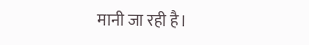मानी जा रही है।